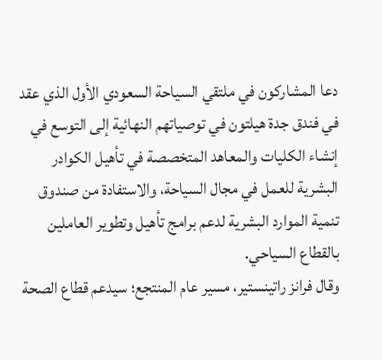دعا المشاركون في ملتقي السياحة السعودي الأول الذي عقد في فندق جدة هيلتون في توصياتهم النهائية إلى التوسع في إنشاء الكليات والمعاهد المتخصصة في تأهيل الكوادر البشرية للعمل في مجال السياحة، والاستفادة من صندوق تنمية الموارد البشرية لدعم برامج تأهيل وتطوير العاملين بالقطاع السياحي.
وقال فرانز راتينستير، مسير عام المنتجع؛ سيدعم قطاع الصحة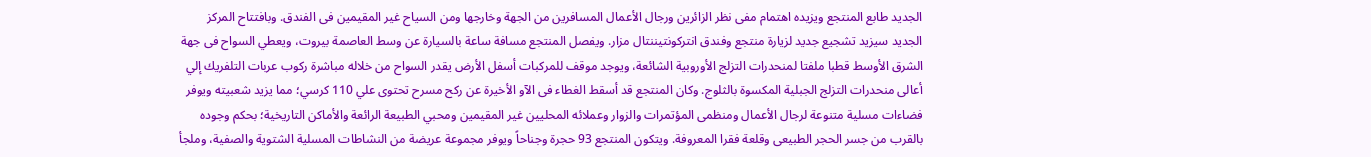الجديد طابع المنتجع ويزيده اهتمام مفى نظر الزائرين ورجال الأعمال المسافرين من الجهة وخارجها ومن السياح غير المقيمين فى الفندق. وبافتتاح المركز الجديد سيزيد تشجيع جديد لزيارة منتجع وفندق انتركونتيننتال مزار. ويفصل المنتجع مسافة ساعة بالسيارة عن وسط العاصمة بيروت، ويعطي السواح فى جهة الشرق الأوسط قطبا ملفتا لمنحدرات التزلج الأوروبية الشائعة، ويوجد موقف للمركبات أسفل الأرض يقدر السواح من خلاله مباشرة ركوب عربات التلفريك إلي أعالى منحدرات التزلج الجبلية المكسوة بالثلوج. وكان المنتجع قد أسقط الغطاء فى الآو الأخيرة عن ركح مسرح تحتوى علي 110 كرسي؛ مما يزيد شعبيته ويوفر فضاءات مسلية متنوعة لرجال الأعمال ومنظمى المؤتمرات والزوار وعملائه المحليين غير المقيمين ومحبي الطبيعة الرائعة والأماكن التاريخية؛ بحكم وجوده بالقرب من جسر الحجر الطبيعى وقلعة فقرا المعروفة. ويتكون المنتجع 93 حجرة وجناحاً ويوفر مجموعة عريضة من النشاطات المسلية الشتوية والصفية، وملجأ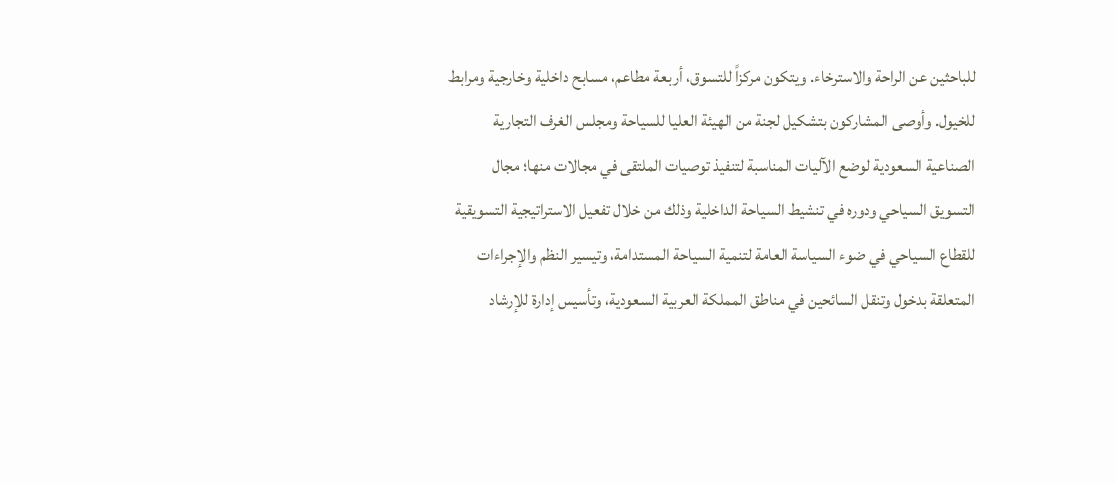للباحثين عن الراحة والاسترخاء. ويتكون مركزاً للتسوق، أربعة مطاعم، مسابح داخلية وخارجية ومرابط للخيول. وأوصى المشاركون بتشكيل لجنة من الهيئة العليا للسياحة ومجلس الغرف التجارية الصناعية السعودية لوضع الآليات المناسبة لتنفيذ توصيات الملتقى في مجالات منها؛ مجال التسويق السياحي ودوره في تنشيط السياحة الداخلية وذلك من خلال تفعيل الاستراتيجية التسويقية للقطاع السياحي في ضوء السياسة العامة لتنمية السياحة المستدامة، وتيسير النظم والإجراءات المتعلقة بدخول وتنقل السائحين في مناطق المملكة العربية السعودية، وتأسيس إدارة للإرشاد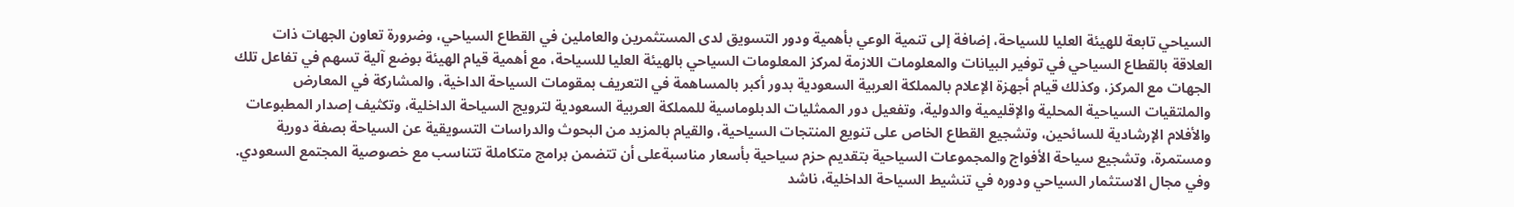السياحي تابعة للهيئة العليا للسياحة، إضافة إلى تنمية الوعي بأهمية ودور التسويق لدى المستثمرين والعاملين في القطاع السياحي، وضرورة تعاون الجهات ذات العلاقة بالقطاع السياحي في توفير البيانات والمعلومات اللازمة لمركز المعلومات السياحي بالهيئة العليا للسياحة، مع أهمية قيام الهيئة بوضع آلية تسهم في تفاعل تلك الجهات مع المركز، وكذلك قيام أجهزة الإعلام بالمملكة العربية السعودية بدور أكبر بالمساهمة في التعريف بمقومات السياحة الداخية، والمشاركة في المعارض والملتقيات السياحية المحلية والإقليمية والدولية، وتفعيل دور الممثليات الدبلوماسية للمملكة العربية السعودية لترويج السياحة الداخلية، وتكثيف إصدار المطبوعات والأفلام الإرشادية للسائحين، وتشجيع القطاع الخاص على تنويع المنتجات السياحية، والقيام بالمزيد من البحوث والدراسات التسويقية عن السياحة بصفة دورية ومستمرة، وتشجيع سياحة الأفواج والمجموعات السياحية بتقديم حزم سياحية بأسعار مناسبةعلى أن تتضمن برامج متكاملة تتناسب مع خصوصية المجتمع السعودي.
وفي مجال الاستثمار السياحي ودوره في تنشيط السياحة الداخلية، ناشد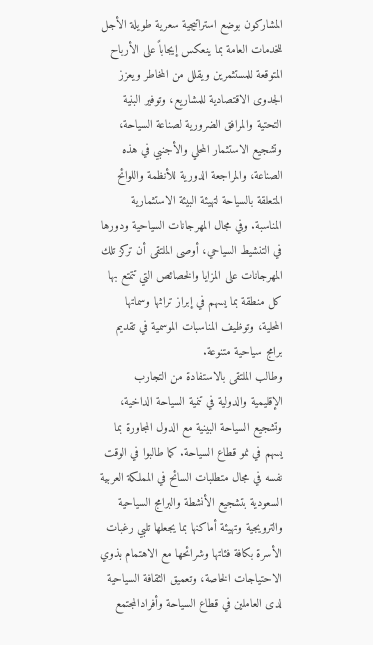المشاركون بوضع استراتيجية سعرية طويلة الأجل للخدمات العامة بما ينعكس إيجاباً على الأرباح المتوقعة للمستثمرين ويقلل من المخاطر ويعزز الجدوى الاقتصادية للمشاريع، وتوفير البنية التحتية والمرافق الضرورية لصناعة السياحة، وتشجيع الاستثمار المحلي والأجنبي في هذه الصناعة، والمراجعة الدورية للأنظمة واللوائح المتعلقة بالسياحة لتهيئة البيئة الاستثمارية المناسبة. وفي مجال المهرجانات السياحية ودورها في التنشيط السياحي، أوصى الملتقى أن تركز تلك المهرجانات على المزايا والخصائص التي تتمتع بها كل منطقة بما يسهم في إبراز تراثها وسماتها المحلية، وتوظيف المناسبات الموسمية في تقديم برامج سياحية متنوعة.
وطالب الملتقى بالاستفادة من التجارب الإقليمية والدولية في تنمية السياحة الداخية، وتشجيع السياحة البينية مع الدول المجاورة بما يسهم في نمو قطاع السياحة. كما طالبوا في الوقت نفسه في مجال متطلبات السائح في المملكة العربية السعودية بتشجيع الأنشطة والبرامج السياحية والترويجية وتهيئة أماكنها بما يجعلها تلبي رغبات الأسرة بكافة فئاتها وشرائحها مع الاهتمام بذوي الاحتياجات الخاصة، وتعميق الثقافة السياحية لدى العاملين في قطاع السياحة وأفرادالمجتمع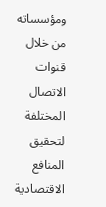ومؤسساته من خلال قنوات الاتصال المختلفة لتحقيق المنافع الاقتصادية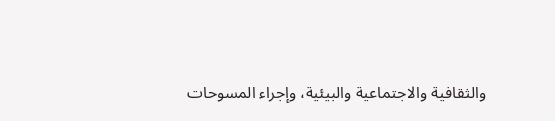والثقافية والاجتماعية والبيئية، وإجراء المسوحات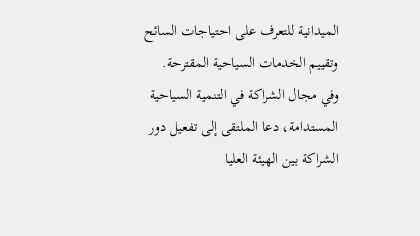الميدانية للتعرف على احتياجات السائح وتقييم الخدمات السياحية المقترحة.
وفي مجال الشراكة في التنمية السياحية المستدامة، دعا الملتقى إلى تفعيل دور الشراكة بين الهيئة العليا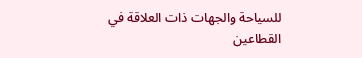للسياحة والجهات ذات العلاقة في القطاعين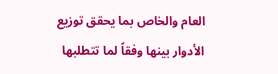العام والخاص بما يحقق توزيع الأدوار بينها وفقاً لما تتطلبها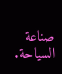صناعة السياحة.